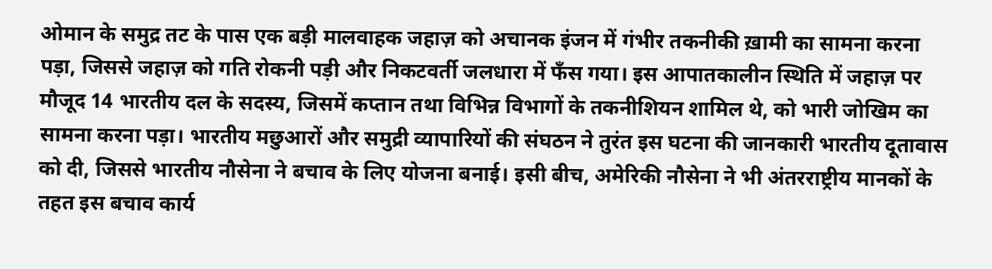ओमान के समुद्र तट के पास एक बड़ी मालवाहक जहाज़ को अचानक इंजन में गंभीर तकनीकी ख़ामी का सामना करना पड़ा, जिससे जहाज़ को गति रोकनी पड़ी और निकटवर्ती जलधारा में फँस गया। इस आपातकालीन स्थिति में जहाज़ पर मौजूद 14 भारतीय दल के सदस्य, जिसमें कप्तान तथा विभिन्न विभागों के तकनीशियन शामिल थे, को भारी जोखिम का सामना करना पड़ा। भारतीय मछुआरों और समुद्री व्यापारियों की संघठन ने तुरंत इस घटना की जानकारी भारतीय दूतावास को दी, जिससे भारतीय नौसेना ने बचाव के लिए योजना बनाई। इसी बीच, अमेरिकी नौसेना ने भी अंतरराष्ट्रीय मानकों के तहत इस बचाव कार्य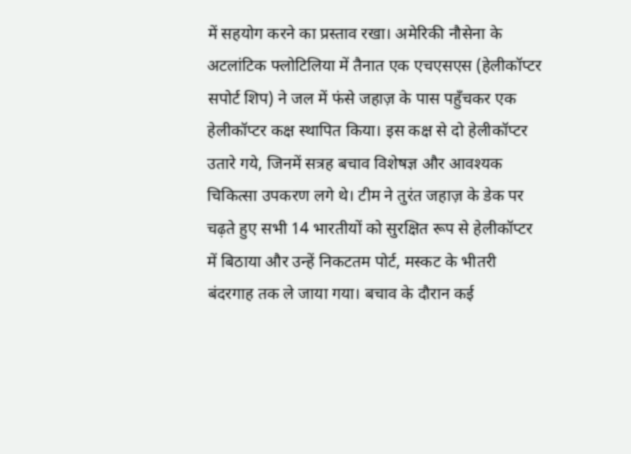में सहयोग करने का प्रस्ताव रखा। अमेरिकी नौसेना के अटलांटिक फ्लोटिलिया में तैनात एक एचएसएस (हेलीकॉप्टर सपोर्ट शिप) ने जल में फंसे जहाज़ के पास पहुँचकर एक हेलीकॉप्टर कक्ष स्थापित किया। इस कक्ष से दो हेलीकॉप्टर उतारे गये, जिनमें सत्रह बचाव विशेषज्ञ और आवश्यक चिकित्सा उपकरण लगे थे। टीम ने तुरंत जहाज़ के डेक पर चढ़ते हुए सभी 14 भारतीयों को सुरक्षित रूप से हेलीकॉप्टर में बिठाया और उन्हें निकटतम पोर्ट, मस्कट के भीतरी बंदरगाह तक ले जाया गया। बचाव के दौरान कई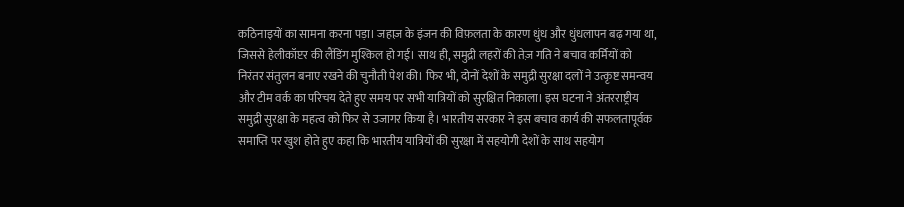कठिनाइयों का सामना करना पड़ा। जहाज़ के इंजन की विफ़लता के कारण धुंध और धुंधलापन बढ़ गया था, जिससे हेलीकॉप्टर की लैंडिंग मुश्किल हो गई। साथ ही, समुद्री लहरों की तेज़ गति ने बचाव कर्मियों को निरंतर संतुलन बनाए रखने की चुनौती पेश की। फिर भी, दोनों देशों के समुद्री सुरक्षा दलों ने उत्कृष्ट समन्वय और टीम वर्क का परिचय देते हुए समय पर सभी यात्रियों को सुरक्षित निकाला। इस घटना ने अंतरराष्ट्रीय समुद्री सुरक्षा के महत्व को फिर से उजागर किया है। भारतीय सरकार ने इस बचाव कार्य की सफलतापूर्वक समाप्ति पर खुश होते हुए कहा कि भारतीय यात्रियों की सुरक्षा में सहयोगी देशों के साथ सहयोग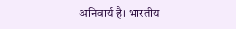अनिवार्य है। भारतीय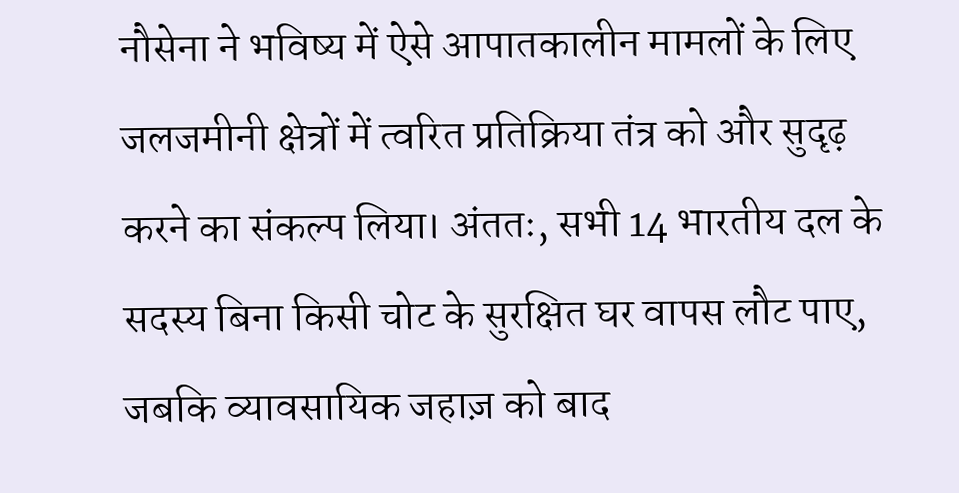नौसेना ने भविष्य में ऐसे आपातकालीन मामलों के लिए जलजमीनी क्षेत्रों में त्वरित प्रतिक्रिया तंत्र को और सुदृढ़ करने का संकल्प लिया। अंततः, सभी 14 भारतीय दल के सदस्य बिना किसी चोट के सुरक्षित घर वापस लौट पाए, जबकि व्यावसायिक जहाज़ को बाद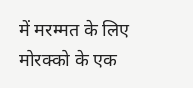में मरम्मत के लिए मोरक्को के एक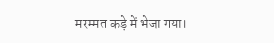मरम्मत कड़े में भेजा गया।